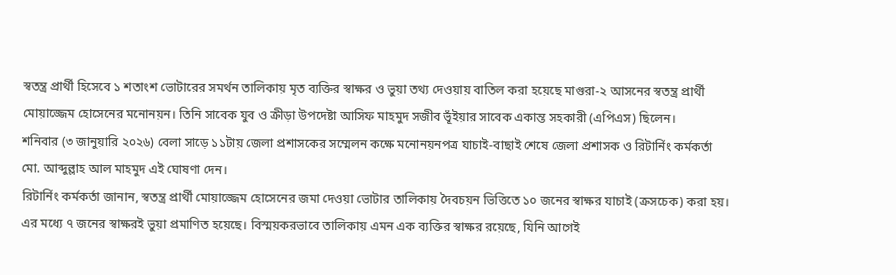স্বতন্ত্র প্রার্থী হিসেবে ১ শতাংশ ভোটারের সমর্থন তালিকায় মৃত ব্যক্তির স্বাক্ষর ও ভুয়া তথ্য দেওয়ায় বাতিল করা হয়েছে মাগুরা-২ আসনের স্বতন্ত্র প্রার্থী মোয়াজ্জেম হোসেনের মনোনয়ন। তিনি সাবেক যুব ও ক্রীড়া উপদেষ্টা আসিফ মাহমুদ সজীব ভূঁইয়ার সাবেক একান্ত সহকারী (এপিএস) ছিলেন।
শনিবার (৩ জানুয়ারি ২০২৬) বেলা সাড়ে ১১টায় জেলা প্রশাসকের সম্মেলন কক্ষে মনোনয়নপত্র যাচাই-বাছাই শেষে জেলা প্রশাসক ও রিটার্নিং কর্মকর্তা মো. আব্দুল্লাহ আল মাহমুদ এই ঘোষণা দেন।
রিটার্নিং কর্মকর্তা জানান, স্বতন্ত্র প্রার্থী মোয়াজ্জেম হোসেনের জমা দেওয়া ভোটার তালিকায় দৈবচয়ন ভিত্তিতে ১০ জনের স্বাক্ষর যাচাই (ক্রসচেক) করা হয়। এর মধ্যে ৭ জনের স্বাক্ষরই ভুয়া প্রমাণিত হয়েছে। বিস্ময়করভাবে তালিকায় এমন এক ব্যক্তির স্বাক্ষর রয়েছে, যিনি আগেই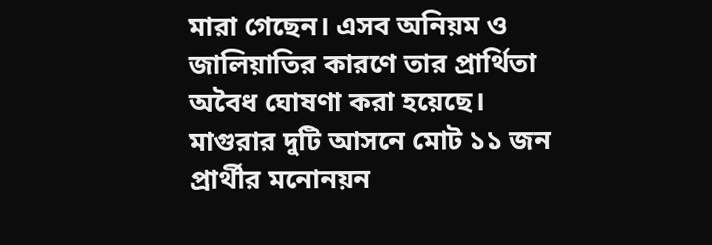মারা গেছেন। এসব অনিয়ম ও জালিয়াতির কারণে তার প্রার্থিতা অবৈধ ঘোষণা করা হয়েছে।
মাগুরার দুটি আসনে মোট ১১ জন প্রার্থীর মনোনয়ন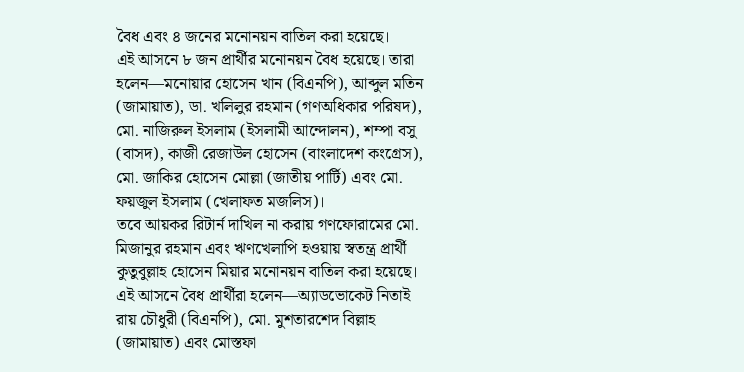বৈধ এবং ৪ জনের মনোনয়ন বাতিল করা হয়েছে।
এই আসনে ৮ জন প্রার্থীর মনোনয়ন বৈধ হয়েছে। তারা হলেন—মনোয়ার হোসেন খান (বিএনপি), আব্দুল মতিন (জামায়াত), ডা. খলিলুর রহমান (গণঅধিকার পরিষদ), মো. নাজিরুল ইসলাম (ইসলামী আন্দোলন), শম্পা বসু (বাসদ), কাজী রেজাউল হোসেন (বাংলাদেশ কংগ্রেস), মো. জাকির হোসেন মোল্লা (জাতীয় পার্টি) এবং মো. ফয়জুল ইসলাম (খেলাফত মজলিস)।
তবে আয়কর রিটার্ন দাখিল না করায় গণফোরামের মো. মিজানুর রহমান এবং ঋণখেলাপি হওয়ায় স্বতন্ত্র প্রার্থী কুতুবুল্লাহ হোসেন মিয়ার মনোনয়ন বাতিল করা হয়েছে।
এই আসনে বৈধ প্রার্থীরা হলেন—অ্যাডভোকেট নিতাই রায় চৌধুরী (বিএনপি), মো. মুশতারশেদ বিল্লাহ (জামায়াত) এবং মোস্তফা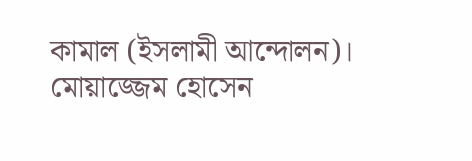কামাল (ইসলামী আন্দোলন)।
মোয়াজ্জেম হোসেন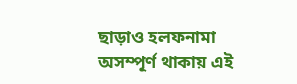ছাড়াও হলফনামা অসম্পূর্ণ থাকায় এই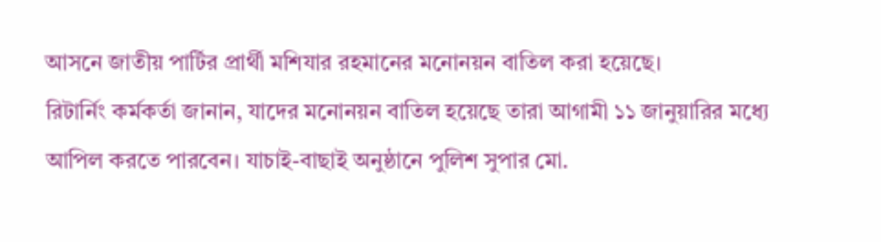আসনে জাতীয় পার্টির প্রার্থী মশিযার রহমানের মনোনয়ন বাতিল করা হয়েছে।
রিটার্নিং কর্মকর্তা জানান, যাদের মনোনয়ন বাতিল হয়েছে তারা আগামী ১১ জানুয়ারির মধ্যে আপিল করতে পারবেন। যাচাই-বাছাই অনুষ্ঠানে পুলিশ সুপার মো.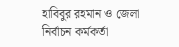হাবিবুর রহমান ও জেলা নির্বাচন কর্মকর্তা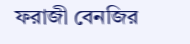ফরাজী বেনজির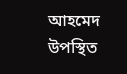আহমেদ উপস্থিত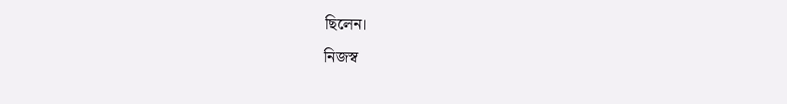ছিলেন।
নিজস্ব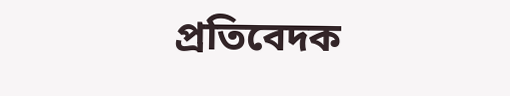প্রতিবেদক